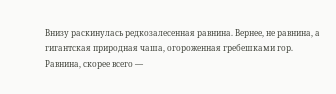Внизу раскинулась редкозалесенная равнина. Вернее, не равнина, а гигантская природная чаша, огороженная гребешками гор. Равнина, скорее всего —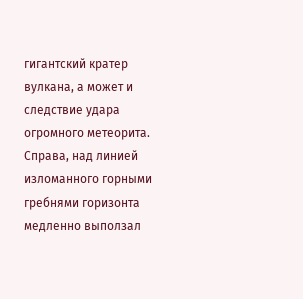гигантский кратер вулкана, а может и следствие удара огромного метеорита. Справа, над линией изломанного горными гребнями горизонта медленно выползал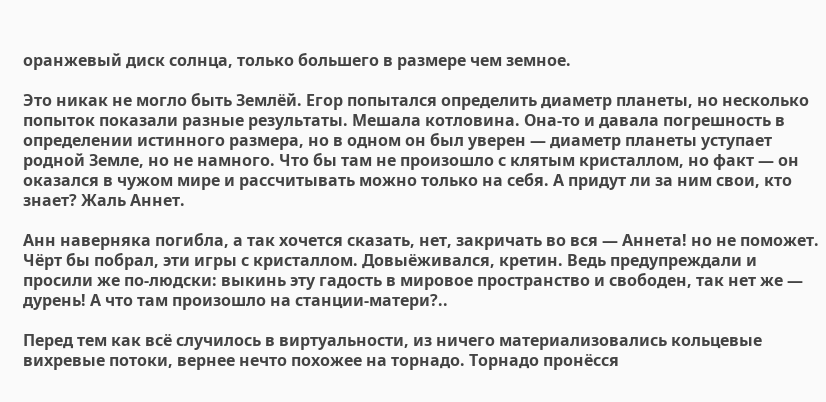оранжевый диск солнца, только большего в размере чем земное.

Это никак не могло быть Землёй. Егор попытался определить диаметр планеты, но несколько попыток показали разные результаты. Мешала котловина. Она-то и давала погрешность в определении истинного размера, но в одном он был уверен — диаметр планеты уступает родной Земле, но не намного. Что бы там не произошло с клятым кристаллом, но факт — он оказался в чужом мире и рассчитывать можно только на себя. А придут ли за ним свои, кто знает? Жаль Аннет.

Анн наверняка погибла, а так хочется сказать, нет, закричать во вся — Аннета! но не поможет. Чёрт бы побрал, эти игры с кристаллом. Довыёживался, кретин. Ведь предупреждали и просили же по-людски: выкинь эту гадость в мировое пространство и свободен, так нет же — дурень! А что там произошло на станции-матери?..

Перед тем как всё случилось в виртуальности, из ничего материализовались кольцевые вихревые потоки, вернее нечто похожее на торнадо. Торнадо пронёсся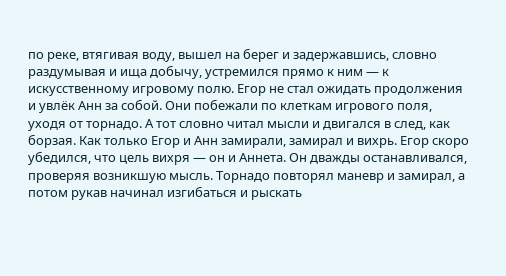по реке, втягивая воду, вышел на берег и задержавшись, словно раздумывая и ища добычу, устремился прямо к ним — к искусственному игровому полю. Егор не стал ожидать продолжения и увлёк Анн за собой. Они побежали по клеткам игрового поля, уходя от торнадо. А тот словно читал мысли и двигался в след, как борзая. Как только Егор и Анн замирали, замирал и вихрь. Егор скоро убедился, что цель вихря — он и Аннета. Он дважды останавливался, проверяя возникшую мысль. Торнадо повторял маневр и замирал, а потом рукав начинал изгибаться и рыскать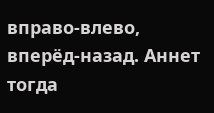вправо-влево, вперёд-назад. Аннет тогда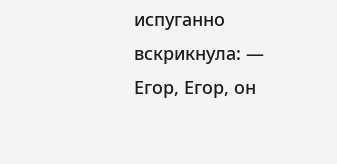испуганно вскрикнула: — Егор, Егор, он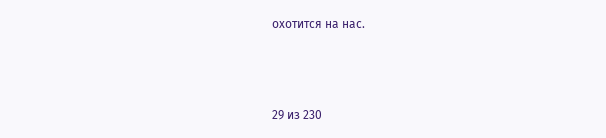охотится на нас.



29 из 230